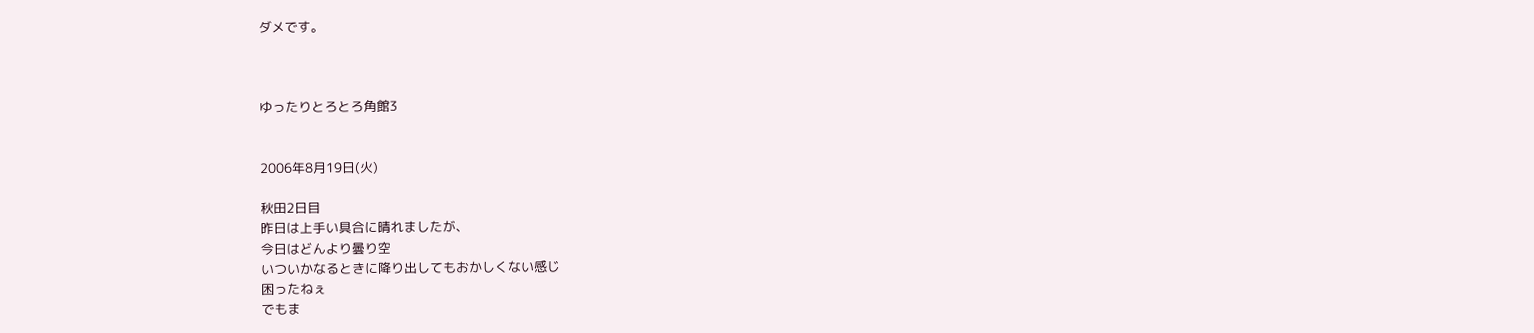ダメです。



ゆったりとろとろ角館3


2006年8月19日(火)

秋田2日目
昨日は上手い具合に晴れましたが、
今日はどんより曇り空
いついかなるときに降り出してもおかしくない感じ
困ったねぇ
でもま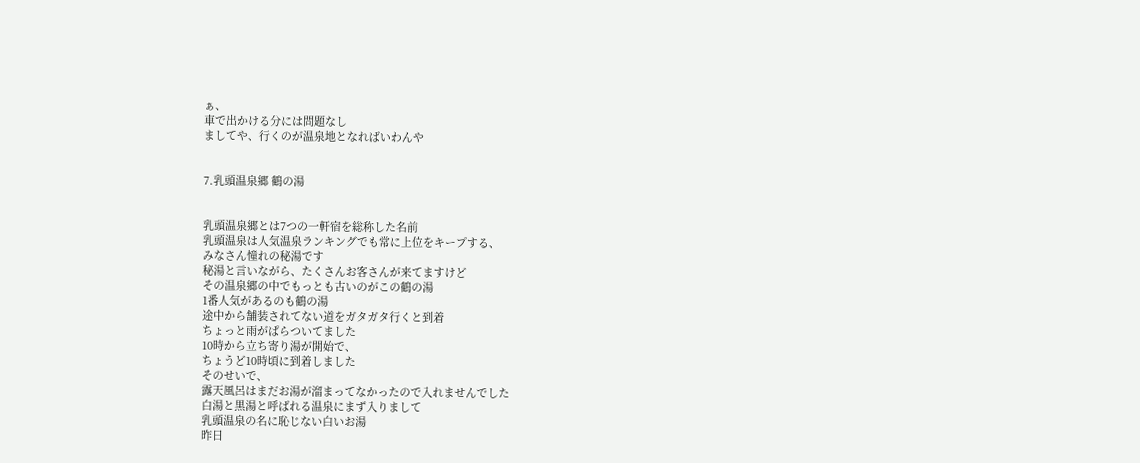ぁ、
車で出かける分には問題なし
ましてや、行くのが温泉地となればいわんや


7.乳頭温泉郷 鶴の湯


乳頭温泉郷とは7つの一軒宿を総称した名前
乳頭温泉は人気温泉ランキングでも常に上位をキープする、
みなさん憧れの秘湯です
秘湯と言いながら、たくさんお客さんが来てますけど
その温泉郷の中でもっとも古いのがこの鶴の湯
1番人気があるのも鶴の湯
途中から舗装されてない道をガタガタ行くと到着
ちょっと雨がぱらついてました
10時から立ち寄り湯が開始で、
ちょうど10時頃に到着しました
そのせいで、
露天風呂はまだお湯が溜まってなかったので入れませんでした
白湯と黒湯と呼ばれる温泉にまず入りまして
乳頭温泉の名に恥じない白いお湯
昨日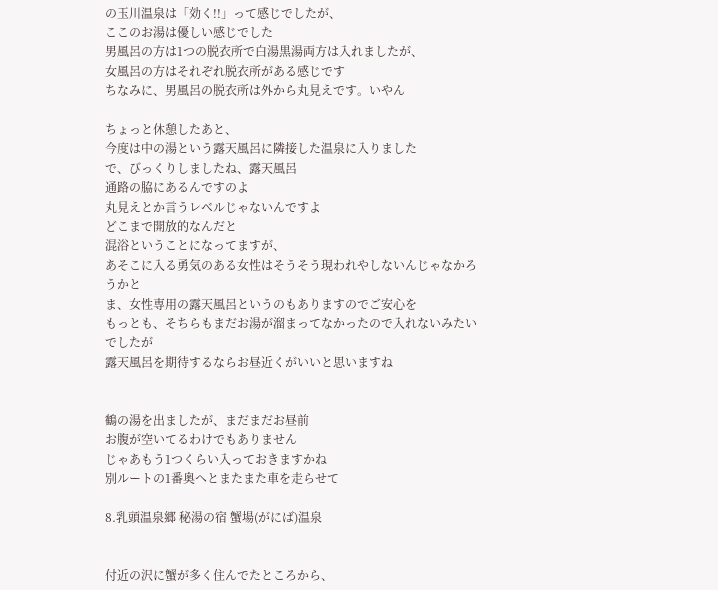の玉川温泉は「効く!!」って感じでしたが、
ここのお湯は優しい感じでした
男風呂の方は1つの脱衣所で白湯黒湯両方は入れましたが、
女風呂の方はそれぞれ脱衣所がある感じです
ちなみに、男風呂の脱衣所は外から丸見えです。いやん

ちょっと休憩したあと、
今度は中の湯という露天風呂に隣接した温泉に入りました
で、びっくりしましたね、露天風呂
通路の脇にあるんですのよ
丸見えとか言うレベルじゃないんですよ
どこまで開放的なんだと
混浴ということになってますが、
あそこに入る勇気のある女性はそうそう現われやしないんじゃなかろうかと
ま、女性専用の露天風呂というのもありますのでご安心を
もっとも、そちらもまだお湯が溜まってなかったので入れないみたいでしたが
露天風呂を期待するならお昼近くがいいと思いますね


鶴の湯を出ましたが、まだまだお昼前
お腹が空いてるわけでもありません
じゃあもう1つくらい入っておきますかね
別ルートの1番奥へとまたまた車を走らせて

8.乳頭温泉郷 秘湯の宿 蟹場(がにば)温泉


付近の沢に蟹が多く住んでたところから、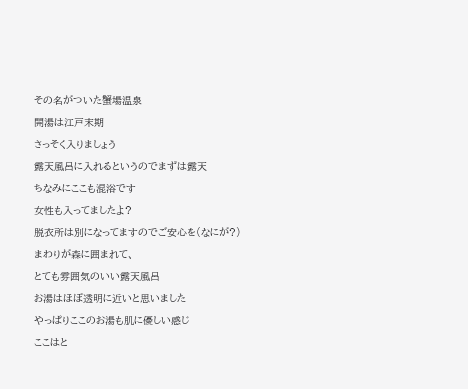その名がついた蟹場温泉
開湯は江戸末期
さっそく入りましょう
露天風呂に入れるというのでまずは露天
ちなみにここも混浴です
女性も入ってましたよ?
脱衣所は別になってますのでご安心を(なにが?)
まわりが森に囲まれて、
とても雰囲気のいい露天風呂
お湯はほぼ透明に近いと思いました
やっぱりここのお湯も肌に優しい感じ
ここはと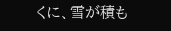くに、雪が積も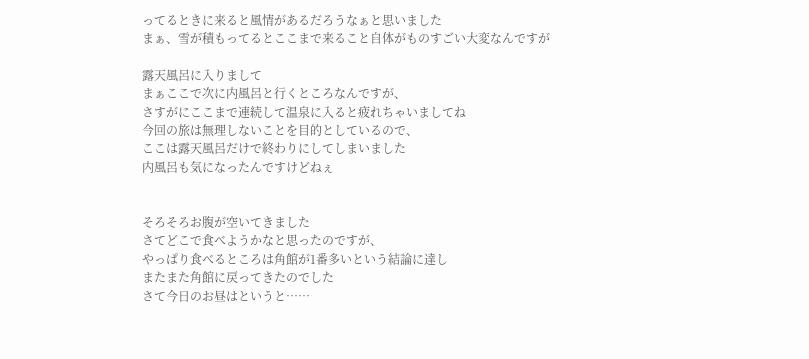ってるときに来ると風情があるだろうなぁと思いました
まぁ、雪が積もってるとここまで来ること自体がものすごい大変なんですが

露天風呂に入りまして
まぁここで次に内風呂と行くところなんですが、
さすがにここまで連続して温泉に入ると疲れちゃいましてね
今回の旅は無理しないことを目的としているので、
ここは露天風呂だけで終わりにしてしまいました
内風呂も気になったんですけどねぇ


そろそろお腹が空いてきました
さてどこで食べようかなと思ったのですが、
やっぱり食べるところは角館が1番多いという結論に達し
またまた角館に戻ってきたのでした
さて今日のお昼はというと……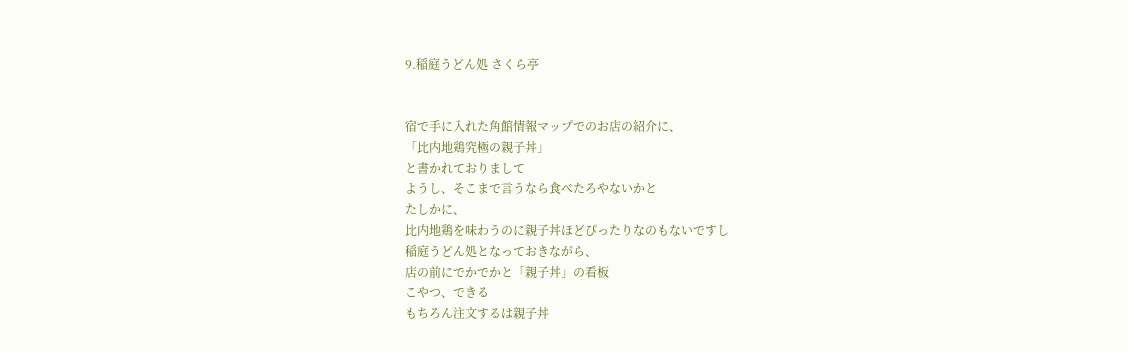9.稲庭うどん処 さくら亭


宿で手に入れた角館情報マップでのお店の紹介に、
「比内地鶏究極の親子丼」
と書かれておりまして
ようし、そこまで言うなら食べたろやないかと
たしかに、
比内地鶏を味わうのに親子丼ほどぴったりなのもないですし
稲庭うどん処となっておきながら、
店の前にでかでかと「親子丼」の看板
こやつ、できる
もちろん注文するは親子丼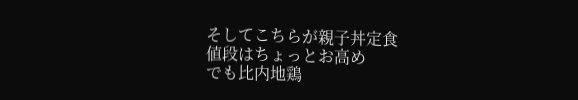そしてこちらが親子丼定食
値段はちょっとお高め
でも比内地鶏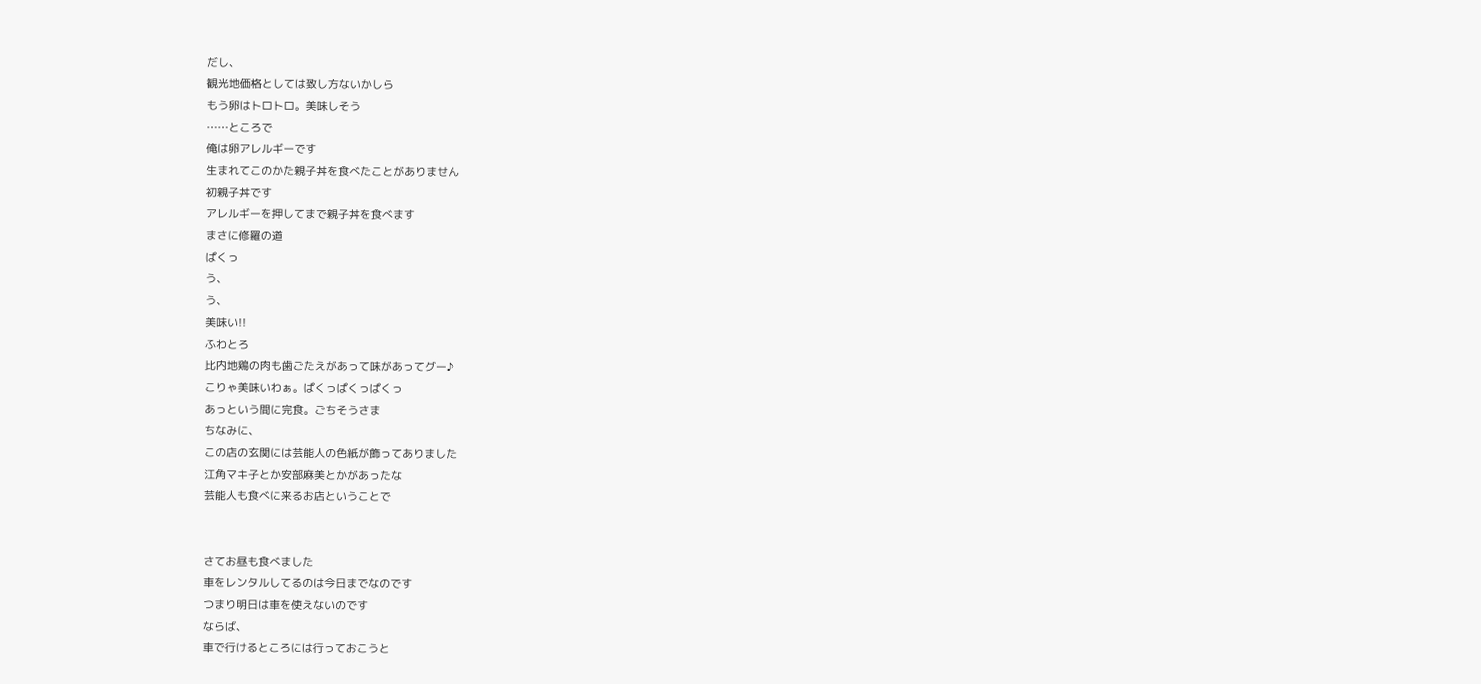だし、
観光地価格としては致し方ないかしら
もう卵はトロトロ。美味しそう
……ところで
俺は卵アレルギーです
生まれてこのかた親子丼を食べたことがありません
初親子丼です
アレルギーを押してまで親子丼を食べます
まさに修羅の道
ぱくっ
う、
う、
美味い!!
ふわとろ
比内地鶏の肉も歯ごたえがあって味があってグー♪
こりゃ美味いわぁ。ぱくっぱくっぱくっ
あっという間に完食。ごちそうさま
ちなみに、
この店の玄関には芸能人の色紙が飾ってありました
江角マキ子とか安部麻美とかがあったな
芸能人も食べに来るお店ということで


さてお昼も食べました
車をレンタルしてるのは今日までなのです
つまり明日は車を使えないのです
ならば、
車で行けるところには行っておこうと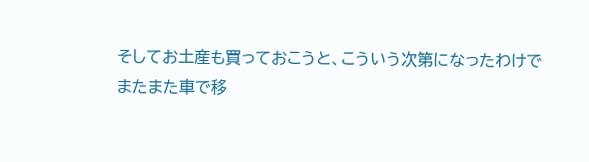そしてお土産も買っておこうと、こういう次第になったわけで
またまた車で移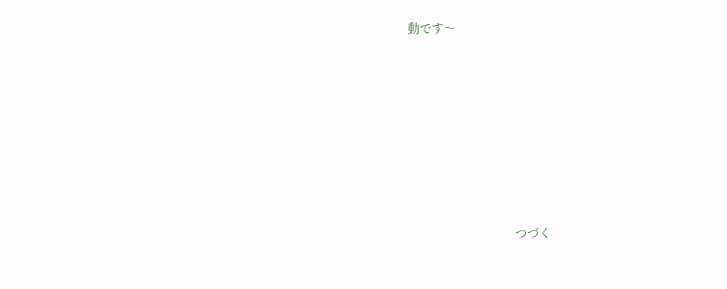動です〜







                                   つづく